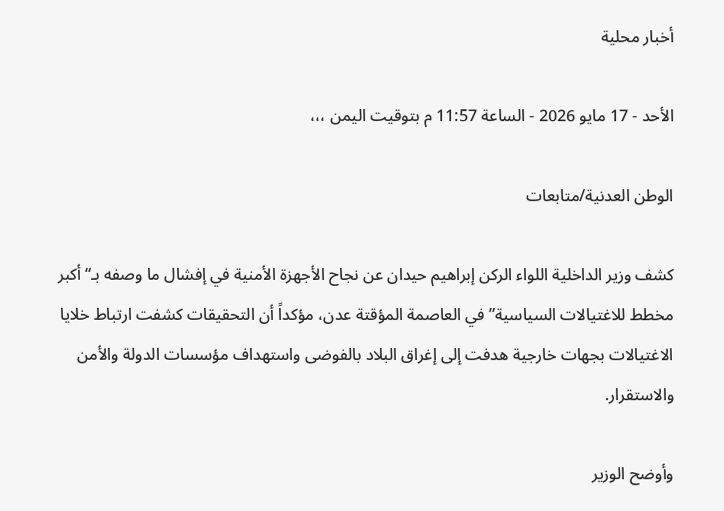أخبار محلية

الأحد - 17 مايو 2026 - الساعة 11:57 م بتوقيت اليمن ،،،

الوطن العدنية/متابعات

كشف وزير الداخلية اللواء الركن إبراهيم حيدان عن نجاح الأجهزة الأمنية في إفشال ما وصفه بـ“أكبر مخطط للاغتيالات السياسية” في العاصمة المؤقتة عدن، مؤكداً أن التحقيقات كشفت ارتباط خلايا الاغتيالات بجهات خارجية هدفت إلى إغراق البلاد بالفوضى واستهداف مؤسسات الدولة والأمن والاستقرار.

وأوضح الوزير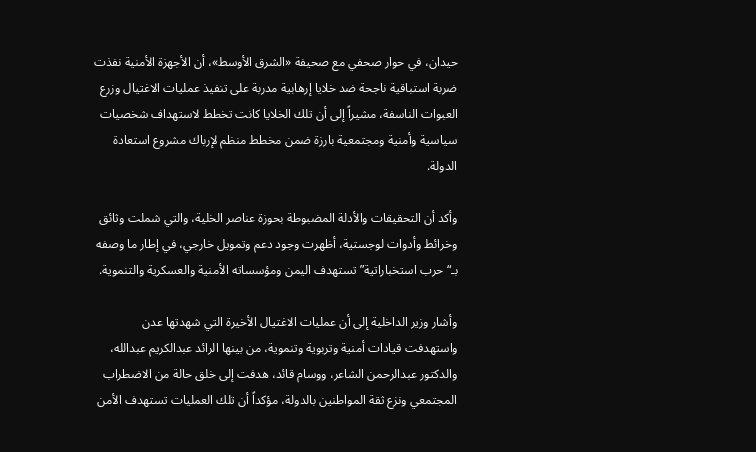حيدان، في حوار صحفي مع صحيفة «الشرق الأوسط»، أن الأجهزة الأمنية نفذت ضربة استباقية ناجحة ضد خلايا إرهابية مدربة على تنفيذ عمليات الاغتيال وزرع العبوات الناسفة، مشيراً إلى أن تلك الخلايا كانت تخطط لاستهداف شخصيات سياسية وأمنية ومجتمعية بارزة ضمن مخطط منظم لإرباك مشروع استعادة الدولة.

وأكد أن التحقيقات والأدلة المضبوطة بحوزة عناصر الخلية، والتي شملت وثائق وخرائط وأدوات لوجستية، أظهرت وجود دعم وتمويل خارجي، في إطار ما وصفه بـ“حرب استخباراتية” تستهدف اليمن ومؤسساته الأمنية والعسكرية والتنموية.

وأشار وزير الداخلية إلى أن عمليات الاغتيال الأخيرة التي شهدتها عدن واستهدفت قيادات أمنية وتربوية وتنموية، من بينها الرائد عبدالكريم عبدالله، والدكتور عبدالرحمن الشاعر، ووسام قائد، هدفت إلى خلق حالة من الاضطراب المجتمعي ونزع ثقة المواطنين بالدولة، مؤكداً أن تلك العمليات تستهدف الأمن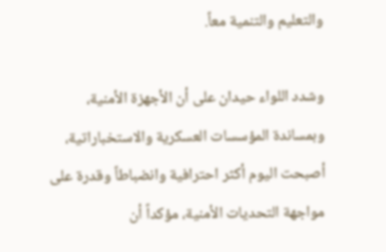والتعليم والتنمية معاً.

وشدد اللواء حيدان على أن الأجهزة الأمنية، وبمساندة المؤسسات العسكرية والاستخباراتية، أصبحت اليوم أكثر احترافية وانضباطاً وقدرة على مواجهة التحديات الأمنية، مؤكداً أن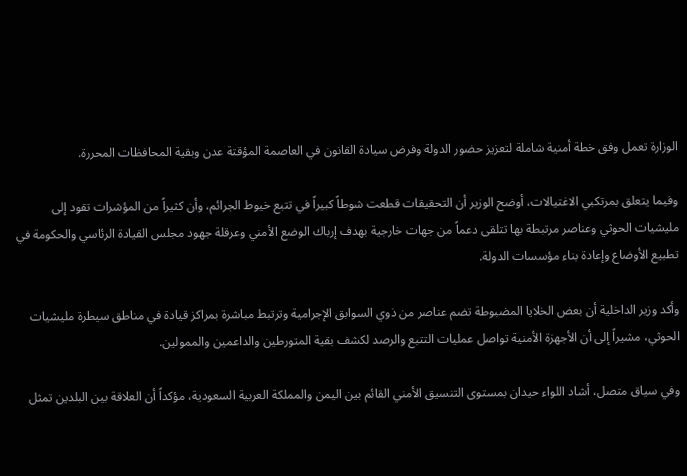الوزارة تعمل وفق خطة أمنية شاملة لتعزيز حضور الدولة وفرض سيادة القانون في العاصمة المؤقتة عدن وبقية المحافظات المحررة.

وفيما يتعلق بمرتكبي الاغتيالات، أوضح الوزير أن التحقيقات قطعت شوطاً كبيراً في تتبع خيوط الجرائم، وأن كثيراً من المؤشرات تقود إلى مليشيات الحوثي وعناصر مرتبطة بها تتلقى دعماً من جهات خارجية بهدف إرباك الوضع الأمني وعرقلة جهود مجلس القيادة الرئاسي والحكومة في تطبيع الأوضاع وإعادة بناء مؤسسات الدولة.

وأكد وزير الداخلية أن بعض الخلايا المضبوطة تضم عناصر من ذوي السوابق الإجرامية وترتبط مباشرة بمراكز قيادة في مناطق سيطرة مليشيات الحوثي، مشيراً إلى أن الأجهزة الأمنية تواصل عمليات التتبع والرصد لكشف بقية المتورطين والداعمين والممولين.

وفي سياق متصل، أشاد اللواء حيدان بمستوى التنسيق الأمني القائم بين اليمن والمملكة العربية السعودية، مؤكداً أن العلاقة بين البلدين تمثل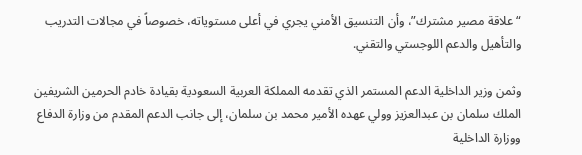“علاقة مصير مشترك”، وأن التنسيق الأمني يجري في أعلى مستوياته، خصوصاً في مجالات التدريب والتأهيل والدعم اللوجستي والتقني.

وثمن وزير الداخلية الدعم المستمر الذي تقدمه المملكة العربية السعودية بقيادة خادم الحرمين الشريفين الملك سلمان بن عبدالعزيز وولي عهده الأمير محمد بن سلمان، إلى جانب الدعم المقدم من وزارة الدفاع ووزارة الداخلية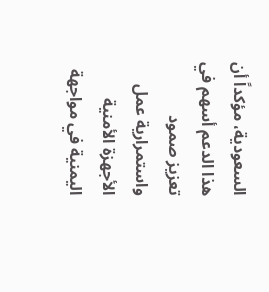السعودية، مؤكداً أن هذا الدعم أسهم في تعزيز صمود واستمرارية عمل الأجهزة الأمنية اليمنية في مواجهة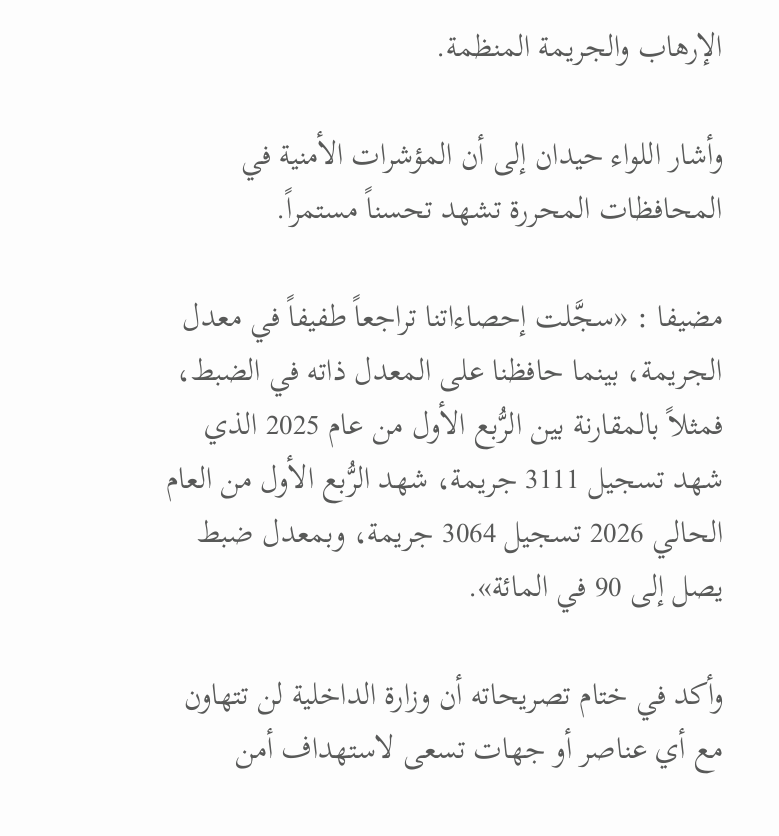الإرهاب والجريمة المنظمة.

وأشار اللواء حيدان إلى أن المؤشرات الأمنية في المحافظات المحررة تشهد تحسناً مستمراً.

مضيفا : «سجَّلت إحصاءاتنا تراجعاً طفيفاً في معدل الجريمة، بينما حافظنا على المعدل ذاته في الضبط، فمثلاً بالمقارنة بين الرُّبع الأول من عام 2025 الذي شهد تسجيل 3111 جريمة، شهد الرُّبع الأول من العام الحالي 2026 تسجيل 3064 جريمة، وبمعدل ضبط يصل إلى 90 في المائة».

وأكد في ختام تصريحاته أن وزارة الداخلية لن تتهاون مع أي عناصر أو جهات تسعى لاستهداف أمن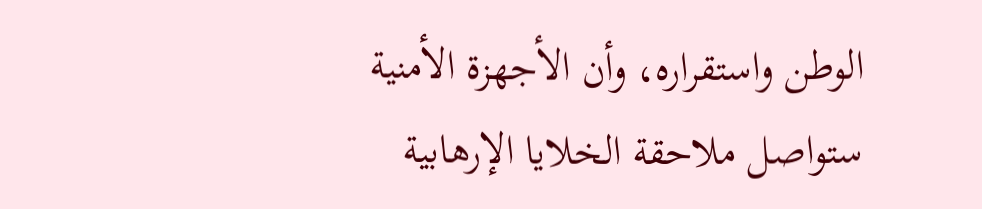الوطن واستقراره، وأن الأجهزة الأمنية ستواصل ملاحقة الخلايا الإرهابية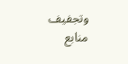وتجفيف منابع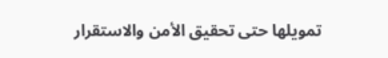تمويلها حتى تحقيق الأمن والاستقرار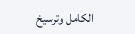الكامل وترسيخ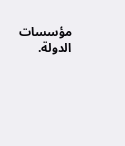مؤسسات الدولة.